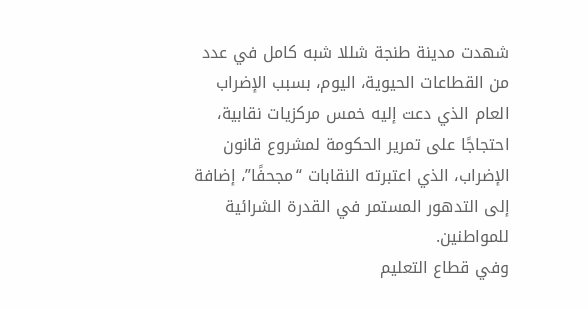شهدت مدينة طنجة شللا شبه كامل في عدد من القطاعات الحيوية، اليوم، بسبب الإضراب العام الذي دعت إليه خمس مركزيات نقابية، احتجاجًا على تمرير الحكومة لمشروع قانون الإضراب، الذي اعتبرته النقابات “مجحفًا”، إضافة إلى التدهور المستمر في القدرة الشرائية للمواطنين.
وفي قطاع التعليم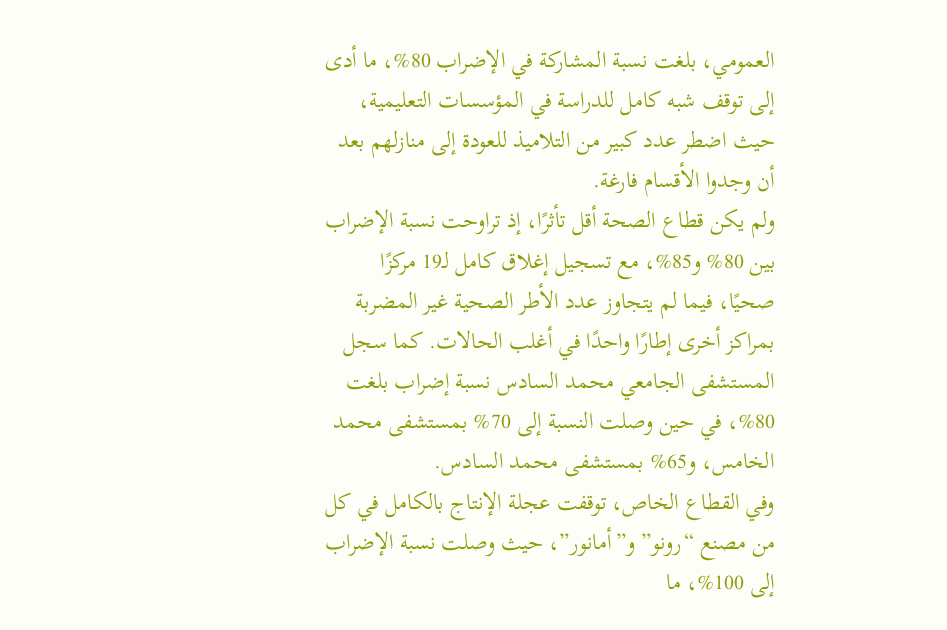العمومي، بلغت نسبة المشاركة في الإضراب 80%، ما أدى إلى توقف شبه كامل للدراسة في المؤسسات التعليمية، حيث اضطر عدد كبير من التلاميذ للعودة إلى منازلهم بعد أن وجدوا الأقسام فارغة.
ولم يكن قطاع الصحة أقل تأثرًا، إذ تراوحت نسبة الإضراب بين 80% و85%، مع تسجيل إغلاق كامل لـ19 مركزًا صحيًا، فيما لم يتجاوز عدد الأطر الصحية غير المضربة بمراكز أخرى إطارًا واحدًا في أغلب الحالات. كما سجل المستشفى الجامعي محمد السادس نسبة إضراب بلغت 80%، في حين وصلت النسبة إلى 70% بمستشفى محمد الخامس، و65% بمستشفى محمد السادس.
وفي القطاع الخاص، توقفت عجلة الإنتاج بالكامل في كل من مصنع “رونو” و”أمانور”، حيث وصلت نسبة الإضراب إلى 100%، ما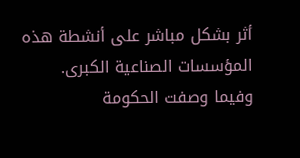أثر بشكل مباشر على أنشطة هذه المؤسسات الصناعية الكبرى.
وفيما وصفت الحكومة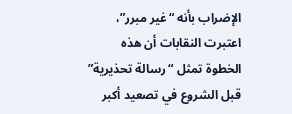الإضراب بأنه “غير مبرر”، اعتبرت النقابات أن هذه الخطوة تمثل “رسالة تحذيرية” قبل الشروع في تصعيد أكبر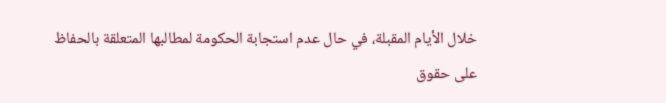خلال الأيام المقبلة، في حال عدم استجابة الحكومة لمطالبها المتعلقة بالحفاظ على حقوق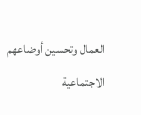العمال وتحسين أوضاعهم الاجتماعية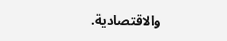والاقتصادية.